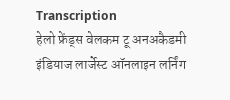Transcription
हेलो फ्रेंड्स वेलकम टू अनअकैडमी इंडियाज लार्जेस्ट ऑनलाइन लर्निंग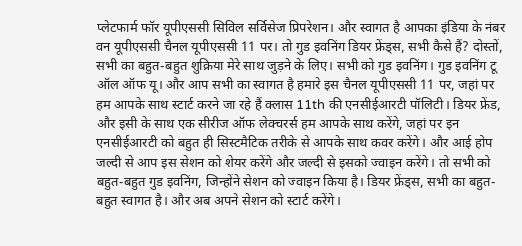प्लेटफार्म फॉर यूपीएससी सिविल सर्विसेज प्रिपरेशन। और स्वागत है आपका इंडिया के नंबर वन यूपीएससी चैनल यूपीएससी 11 पर। तो गुड इवनिंग डियर फ्रेंड्स, सभी कैसे हैं? दोस्तों, सभी का बहुत-बहुत शुक्रिया मेरे साथ जुड़ने के लिए। सभी को गुड इवनिंग। गुड इवनिंग टू ऑल ऑफ यू। और आप सभी का स्वागत है हमारे इस चैनल यूपीएससी 11 पर, जहां पर हम आपके साथ स्टार्ट करने जा रहे हैं क्लास 11th की एनसीईआरटी पॉलिटी। डियर फ्रेंड, और इसी के साथ एक सीरीज ऑफ लेक्चरर्स हम आपके साथ करेंगे, जहां पर इन एनसीईआरटी को बहुत ही सिस्टमैटिक तरीके से आपके साथ कवर करेंगे। और आई होप जल्दी से आप इस सेशन को शेयर करेंगे और जल्दी से इसको ज्वाइन करेंगे। तो सभी को बहुत-बहुत गुड इवनिंग, जिन्होंने सेशन को ज्वाइन किया है। डियर फ्रेंड्स, सभी का बहुत-बहुत स्वागत है। और अब अपने सेशन को स्टार्ट करेंगे।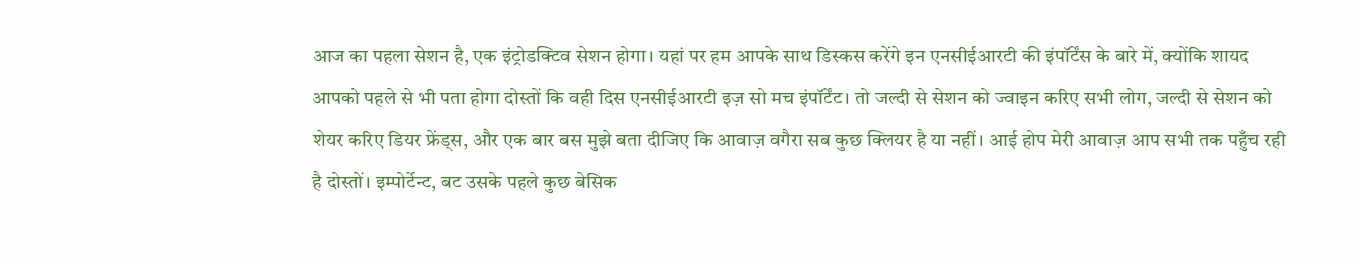आज का पहला सेशन है, एक इंट्रोडक्टिव सेशन होगा। यहां पर हम आपके साथ डिस्कस करेंगे इन एनसीईआरटी की इंपॉर्टेंस के बारे में, क्योंकि शायद आपको पहले से भी पता होगा दोस्तों कि वही दिस एनसीईआरटी इज़ सो मच इंपॉर्टेंट। तो जल्दी से सेशन को ज्वाइन करिए सभी लोग, जल्दी से सेशन को शेयर करिए डियर फ्रेंड्स, और एक बार बस मुझे बता दीजिए कि आवाज़ वगैरा सब कुछ क्लियर है या नहीं। आई होप मेरी आवाज़ आप सभी तक पहुँच रही है दोस्तों। इम्पोर्टेन्ट, बट उसके पहले कुछ बेसिक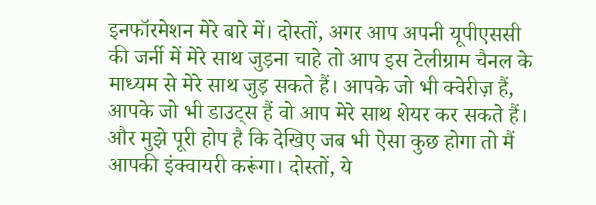इनफॉरमेशन मेरे बारे में। दोस्तों, अगर आप अपनी यूपीएससी की जर्नी में मेरे साथ जुड़ना चाहे तो आप इस टेलीग्राम चैनल के माध्यम से मेरे साथ जुड़ सकते हैं। आपके जो भी क्वेरीज़ हैं, आपके जो भी डाउट्स हैं वो आप मेरे साथ शेयर कर सकते हैं। और मुझे पूरी होप है कि देखिए जब भी ऐसा कुछ होगा तो मैं आपकी इंक्वायरी करूंगा। दोस्तों, ये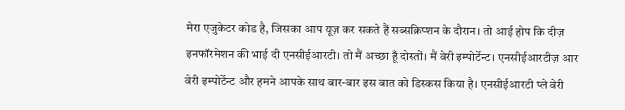मेरा एजुकेटर कोड है, जिसका आप यूज़ कर सकते हैं सब्सक्रिप्शन के दौरान। तो आई होप कि दीज़ इनफॉरमेशन की भाई दी एनसीईआरटी। तो मैं अच्छा हूँ दोस्तों। मैं वेरी इम्पोर्टेन्ट। एनसीईआरटीज़ आर वेरी इम्पोर्टेन्ट और हमने आपके साथ बार-बार इस बात को डिस्कस किया है। एनसीईआरटी प्ले वेरी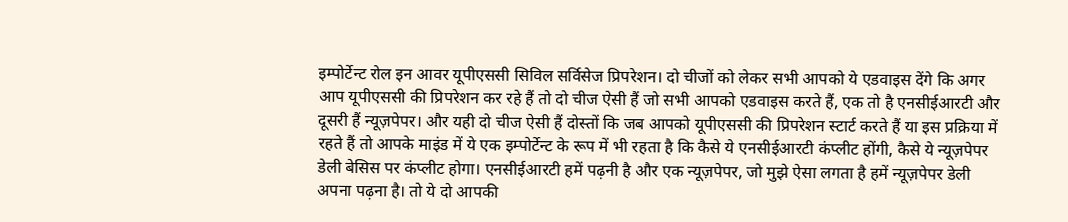इम्पोर्टेन्ट रोल इन आवर यूपीएससी सिविल सर्विसेज प्रिपरेशन। दो चीजों को लेकर सभी आपको ये एडवाइस देंगे कि अगर आप यूपीएससी की प्रिपरेशन कर रहे हैं तो दो चीज ऐसी हैं जो सभी आपको एडवाइस करते हैं, एक तो है एनसीईआरटी और दूसरी हैं न्यूज़पेपर। और यही दो चीज ऐसी हैं दोस्तों कि जब आपको यूपीएससी की प्रिपरेशन स्टार्ट करते हैं या इस प्रक्रिया में रहते हैं तो आपके माइंड में ये एक इम्पोर्टेन्ट के रूप में भी रहता है कि कैसे ये एनसीईआरटी कंप्लीट होंगी, कैसे ये न्यूज़पेपर डेली बेसिस पर कंप्लीट होगा। एनसीईआरटी हमें पढ़नी है और एक न्यूज़पेपर, जो मुझे ऐसा लगता है हमें न्यूज़पेपर डेली अपना पढ़ना है। तो ये दो आपकी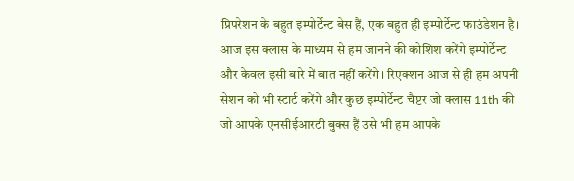प्रिपरेशन के बहुत इम्पोर्टेन्ट बेस हैं, एक बहुत ही इम्पोर्टेन्ट फाउंडेशन है। आज इस क्लास के माध्यम से हम जानने की कोशिश करेंगे इम्पोर्टेन्ट और केवल इसी बारे में बात नहीं करेंगे। रिएक्शन आज से ही हम अपनी सेशन को भी स्टार्ट करेंगे और कुछ इम्पोर्टेन्ट चैप्टर जो क्लास 11th की जो आपके एनसीईआरटी बुक्स हैं उसे भी हम आपके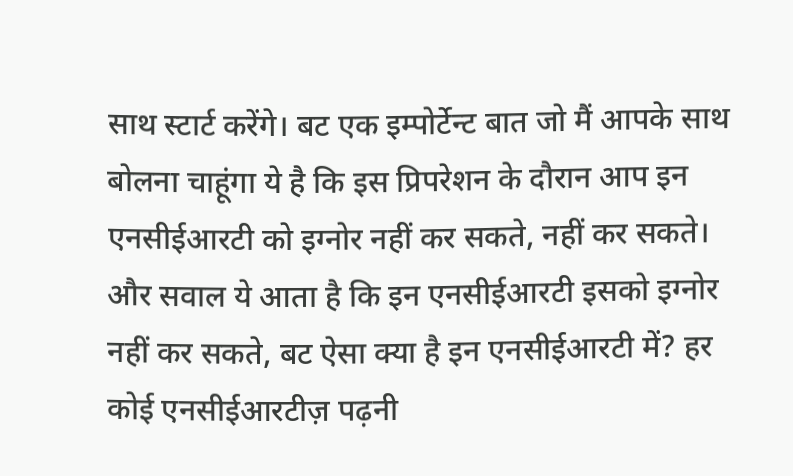साथ स्टार्ट करेंगे। बट एक इम्पोर्टेन्ट बात जो मैं आपके साथ बोलना चाहूंगा ये है कि इस प्रिपरेशन के दौरान आप इन एनसीईआरटी को इग्नोर नहीं कर सकते, नहीं कर सकते। और सवाल ये आता है कि इन एनसीईआरटी इसको इग्नोर नहीं कर सकते, बट ऐसा क्या है इन एनसीईआरटी में? हर कोई एनसीईआरटीज़ पढ़नी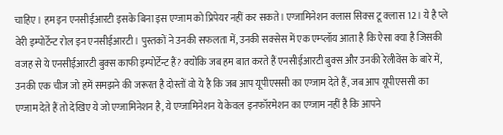चाहिए। हम इन एनसीईआरटी इसके बिना इस एग्जाम को प्रिपेयर नहीं कर सकते। एग्जामिनेशन क्लास सिक्स टू क्लास 12। ये है प्ले वेरी इम्पोर्टेन्ट रोल इन एनसीईआरटी। पुस्तकों ने उनकी सफलता में, उनकी सक्सेस में एक एम्प्लॉय आता है कि ऐसा क्या है जिसकी वजह से ये एनसीईआरटी बुक्स काफी इम्पोर्टेन्ट हैं? क्योंकि जब हम बात करते हैं एनसीईआरटी बुक्स और उनकी रेलीवेंस के बारे में, उनकी एक चीज जो हमें समझने की जरूरत है दोस्तों वो ये है कि जब आप यूपीएससी का एग्जाम देते हैं, जब आप यूपीएससी का एग्जाम देते हैं तो देखिए ये जो एग्जामिनेशन है, ये एग्जामिनेशन ये केवल इनफॉरमेशन का एग्जाम नहीं है कि आपने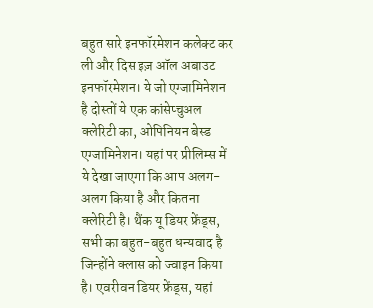बहुत सारे इनफॉरमेशन कलेक्ट कर ली और दिस इज़ ऑल अबाउट इनफॉरमेशन। ये जो एग्जामिनेशन है दोस्तों ये एक कांसेप्चुअल क्लेरिटी का, ओपिनियन बेस्ड एग्जामिनेशन। यहां पर प्रीलिम्स में ये देखा जाएगा कि आप अलग-अलग किया है और कितना क्लेरिटी है। थैंक यू डियर फ्रेंड्स, सभी का बहुत-बहुत धन्यवाद है जिन्होंने क्लास को ज्वाइन किया है। एवरीवन डियर फ्रेंड्स, यहां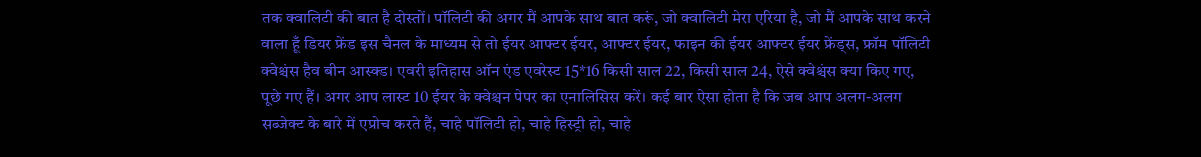तक क्वालिटी की बात है दोस्तों। पॉलिटी की अगर मैं आपके साथ बात करूं, जो क्वालिटी मेरा एरिया है, जो मैं आपके साथ करने वाला हूँ डियर फ्रेंड इस चैनल के माध्यम से तो ईयर आफ्टर ईयर, आफ्टर ईयर, फाइन की ईयर आफ्टर ईयर फ्रेंड्स, फ्रॉम पॉलिटी क्वेश्चंस हैव बीन आस्क्ड। एवरी इतिहास ऑन एंड एवरेस्ट 15*16 किसी साल 22, किसी साल 24, ऐसे क्वेश्चंस क्या किए गए, पूछे गए हैं। अगर आप लास्ट 10 ईयर के क्वेश्चन पेपर का एनालिसिस करें। कई बार ऐसा होता है कि जब आप अलग-अलग सब्जेक्ट के बारे में एप्रोच करते हैं, चाहे पॉलिटी हो, चाहे हिस्ट्री हो, चाहे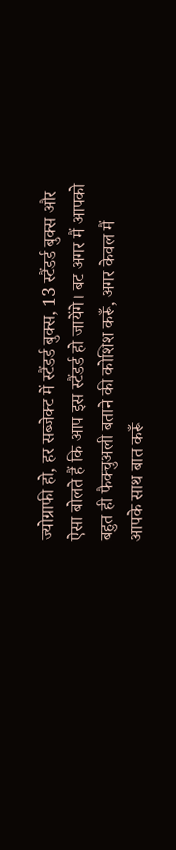ज्योग्राफी हो, हर सब्जेक्ट में स्टैंडर्ड बुक्स, 13 स्टैंडर्ड बुक्स और ऐसा बोलते हैं कि आप इस स्टैंडर्ड हो जायेंगे। बट अगर मैं आपको बहुत ही फैक्चुअली बताने की कोशिश करूँ, अगर केवल मैं आपके साथ बात करूँ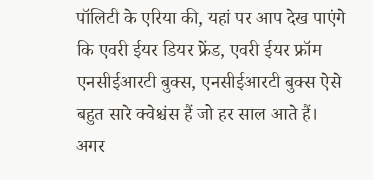पॉलिटी के एरिया की, यहां पर आप देख पाएंगे कि एवरी ईयर डियर फ्रेंड, एवरी ईयर फ्रॉम एनसीईआरटी बुक्स, एनसीईआरटी बुक्स ऐसे बहुत सारे क्वेश्चंस हैं जो हर साल आते हैं। अगर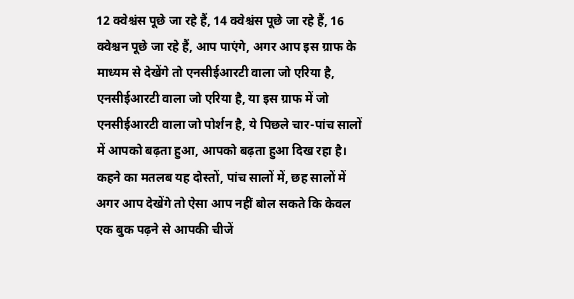12 क्वेश्चंस पूछे जा रहे हैं, 14 क्वेश्चंस पूछे जा रहे हैं, 16 क्वेश्चन पूछे जा रहे हैं, आप पाएंगे, अगर आप इस ग्राफ के माध्यम से देखेंगे तो एनसीईआरटी वाला जो एरिया है, एनसीईआरटी वाला जो एरिया है, या इस ग्राफ में जो एनसीईआरटी वाला जो पोर्शन है, ये पिछले चार-पांच सालों में आपको बढ़ता हुआ, आपको बढ़ता हुआ दिख रहा है। कहने का मतलब यह दोस्तों, पांच सालों में, छह सालों में अगर आप देखेंगे तो ऐसा आप नहीं बोल सकते कि केवल एक बुक पढ़ने से आपकी चीजें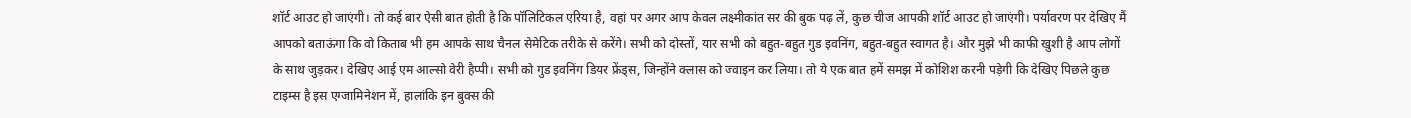शॉर्ट आउट हो जाएंगी। तो कई बार ऐसी बात होती है कि पॉलिटिकल एरिया है, वहां पर अगर आप केवल लक्ष्मीकांत सर की बुक पढ़ लें, कुछ चीज आपकी शॉर्ट आउट हो जाएंगी। पर्यावरण पर देखिए मैं आपको बताऊंगा कि वो किताब भी हम आपके साथ चैनल सेमेटिक तरीके से करेंगे। सभी को दोस्तों, यार सभी को बहुत-बहुत गुड इवनिंग, बहुत-बहुत स्वागत है। और मुझे भी काफी खुशी है आप लोगों के साथ जुड़कर। देखिए आई एम आल्सो वेरी हैप्पी। सभी को गुड इवनिंग डियर फ्रेंड्स, जिन्होंने क्लास को ज्वाइन कर लिया। तो ये एक बात हमें समझ में कोशिश करनी पड़ेगी कि देखिए पिछले कुछ टाइम्स है इस एग्जामिनेशन में, हालांकि इन बुक्स की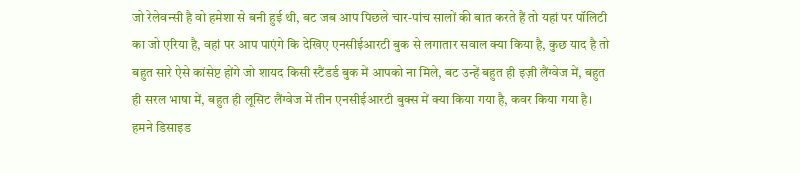जो रेलेवन्सी है वो हमेशा से बनी हुई थी, बट जब आप पिछले चार-पांच सालों की बात करते हैं तो यहां पर पॉलिटी का जो एरिया है, वहां पर आप पाएंगे कि देखिए एनसीईआरटी बुक से लगातार सवाल क्या किया है, कुछ याद है तो बहुत सारे ऐसे कांसेप्ट होंगे जो शायद किसी स्टैंडर्ड बुक में आपको ना मिले, बट उन्हें बहुत ही इज़ी लैंग्वेज में, बहुत ही सरल भाषा में, बहुत ही लूसिट लैंग्वेज में तीन एनसीईआरटी बुक्स में क्या किया गया है, कवर किया गया है। हमने डिसाइड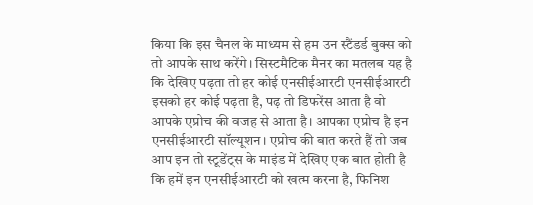किया कि इस चैनल के माध्यम से हम उन स्टैंडर्ड बुक्स को तो आपके साथ करेंगे। सिस्टमैटिक मैनर का मतलब यह है कि देखिए पढ़ता तो हर कोई एनसीईआरटी एनसीईआरटी इसको हर कोई पढ़ता है, पढ़ तो डिफरेंस आता है वो आपके एप्रोच की वजह से आता है। आपका एप्रोच है इन एनसीईआरटी सॉल्यूशन। एप्रोच की बात करते हैं तो जब आप इन तो स्टूडेंट्स के माइंड में देखिए एक बात होती है कि हमें इन एनसीईआरटी को खत्म करना है, फिनिश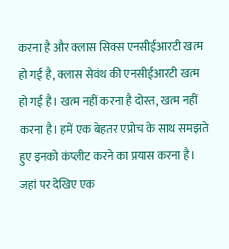करना है और क्लास सिक्स एनसीईआरटी खत्म हो गई है, क्लास सेवंथ की एनसीईआरटी खत्म हो गई है। खत्म नहीं करना है दोस्त, खत्म नहीं करना है। हमें एक बेहतर एप्रोच के साथ समझते हुए इनको कंप्लीट करने का प्रयास करना है। जहां पर देखिए एक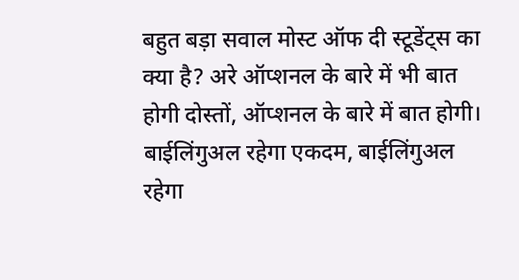बहुत बड़ा सवाल मोस्ट ऑफ दी स्टूडेंट्स का क्या है? अरे ऑप्शनल के बारे में भी बात होगी दोस्तों, ऑप्शनल के बारे में बात होगी। बाईलिंगुअल रहेगा एकदम, बाईलिंगुअल रहेगा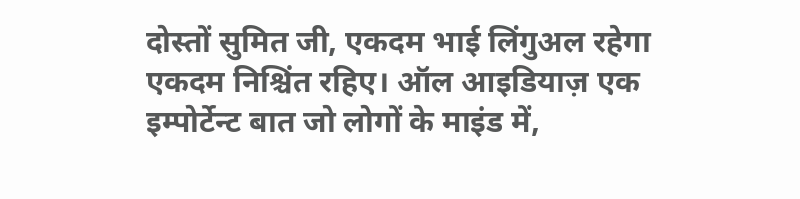दोस्तों सुमित जी, एकदम भाई लिंगुअल रहेगा एकदम निश्चिंत रहिए। ऑल आइडियाज़ एक इम्पोर्टेन्ट बात जो लोगों के माइंड में,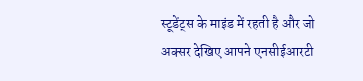स्टूडेंट्स के माइंड में रहती है और जो अक्सर देखिए आपने एनसीईआरटी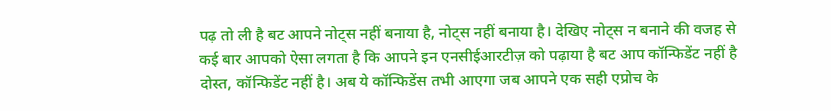पढ़ तो ली है बट आपने नोट्स नहीं बनाया है, नोट्स नहीं बनाया है। देखिए नोट्स न बनाने की वजह से कई बार आपको ऐसा लगता है कि आपने इन एनसीईआरटीज़ को पढ़ाया है बट आप कॉन्फिडेंट नहीं है दोस्त, कॉन्फिडेंट नहीं है। अब ये कॉन्फिडेंस तभी आएगा जब आपने एक सही एप्रोच के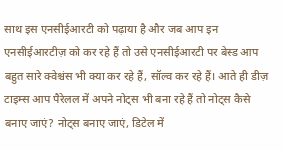साथ इस एनसीईआरटी को पढ़ाया है और जब आप इन एनसीईआरटीज़ को कर रहे हैं तो उसे एनसीईआरटी पर बेस्ड आप बहुत सारे क्वेश्चंस भी क्या कर रहे हैं, सॉल्व कर रहे हैं। आते ही डीज़ टाइम्स आप पैरेलल में अपने नोट्स भी बना रहे हैं तो नोट्स कैसे बनाए जाएं? नोट्स बनाए जाएं, डिटेल में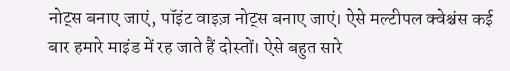नोट्स बनाए जाएं, पॉइंट वाइज़ नोट्स बनाए जाएं। ऐसे मल्टीपल क्वेश्चंस कई बार हमारे माइंड में रह जाते हैं दोस्तों। ऐसे बहुत सारे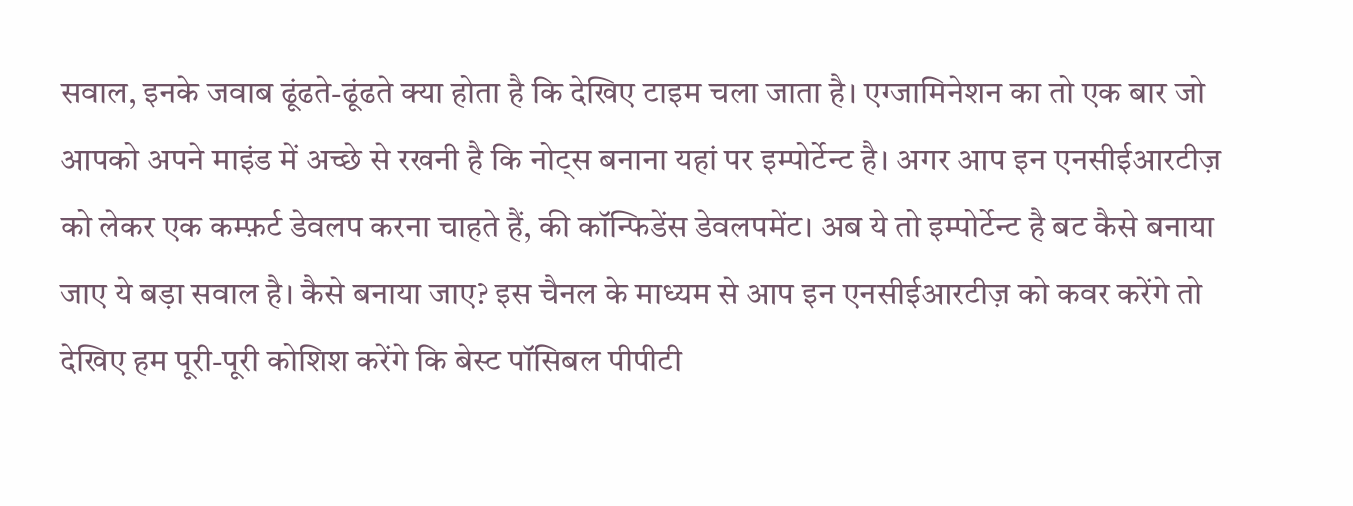सवाल, इनके जवाब ढूंढते-ढूंढते क्या होता है कि देखिए टाइम चला जाता है। एग्जामिनेशन का तो एक बार जो आपको अपने माइंड में अच्छे से रखनी है कि नोट्स बनाना यहां पर इम्पोर्टेन्ट है। अगर आप इन एनसीईआरटीज़ को लेकर एक कम्फ़र्ट डेवलप करना चाहते हैं, की कॉन्फिडेंस डेवलपमेंट। अब ये तो इम्पोर्टेन्ट है बट कैसे बनाया जाए ये बड़ा सवाल है। कैसे बनाया जाए? इस चैनल के माध्यम से आप इन एनसीईआरटीज़ को कवर करेंगे तो देखिए हम पूरी-पूरी कोशिश करेंगे कि बेस्ट पॉसिबल पीपीटी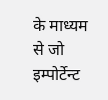के माध्यम से जो इम्पोर्टेन्ट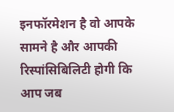इनफॉरमेशन है वो आपके सामने है और आपकी रिस्पांसिबिलिटी होगी कि आप जब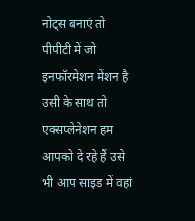नोट्स बनाएं तो पीपीटी में जो इनफॉरमेशन मेंशन है उसी के साथ तो एक्सप्लेनेशन हम आपको दे रहे हैं उसे भी आप साइड में वहां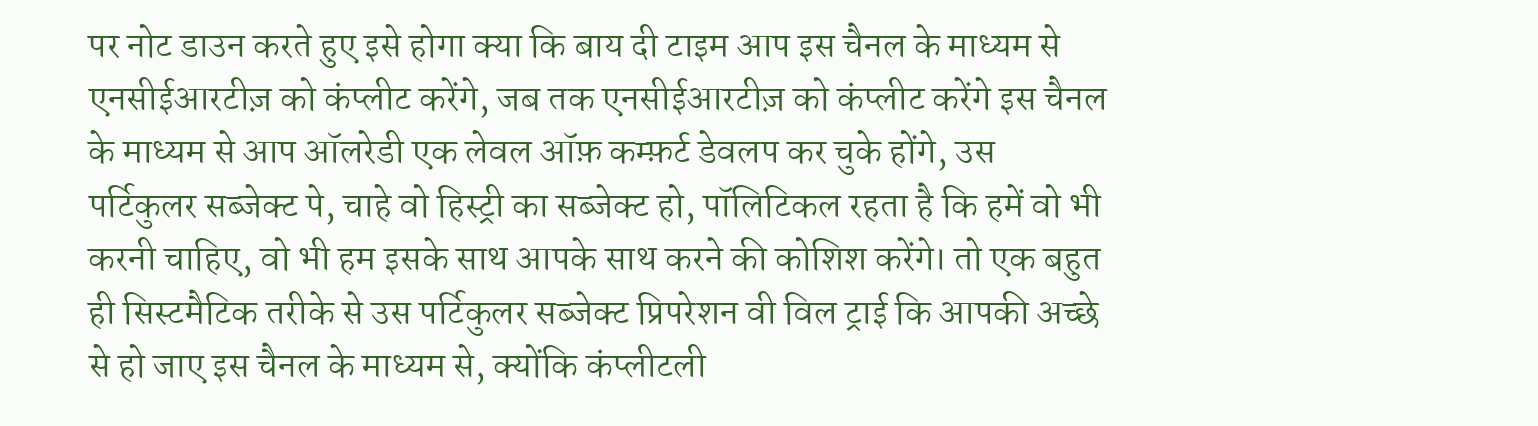पर नोट डाउन करते हुए इसे होगा क्या कि बाय दी टाइम आप इस चैनल के माध्यम से एनसीईआरटीज़ को कंप्लीट करेंगे, जब तक एनसीईआरटीज़ को कंप्लीट करेंगे इस चैनल के माध्यम से आप ऑलरेडी एक लेवल ऑफ़ कम्फ़र्ट डेवलप कर चुके होंगे, उस पर्टिकुलर सब्जेक्ट पे, चाहे वो हिस्ट्री का सब्जेक्ट हो, पॉलिटिकल रहता है कि हमें वो भी करनी चाहिए, वो भी हम इसके साथ आपके साथ करने की कोशिश करेंगे। तो एक बहुत ही सिस्टमैटिक तरीके से उस पर्टिकुलर सब्जेक्ट प्रिपरेशन वी विल ट्राई कि आपकी अच्छे से हो जाए इस चैनल के माध्यम से, क्योंकि कंप्लीटली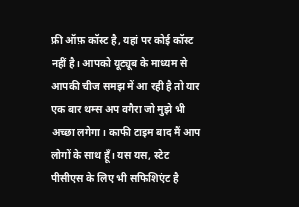फ्री ऑफ़ कॉस्ट है, यहां पर कोई कॉस्ट नहीं है। आपको यूट्यूब के माध्यम से आपकी चीज समझ में आ रही है तो यार एक बार थम्स अप वगैरा जो मुझे भी अच्छा लगेगा। काफी टाइम बाद मैं आप लोगों के साथ हूँ। यस यस, स्टेट पीसीएस के लिए भी सफिशिएंट है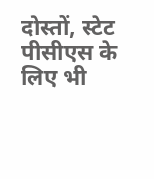दोस्तों, स्टेट पीसीएस के लिए भी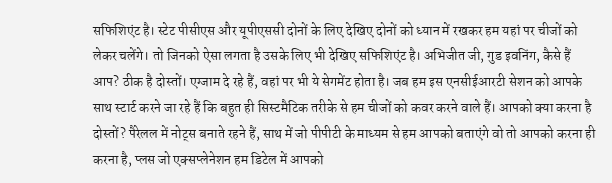सफिशिएंट है। स्टेट पीसीएस और यूपीएससी दोनों के लिए देखिए दोनों को ध्यान में रखकर हम यहां पर चीजों को लेकर चलेंगे। तो जिनको ऐसा लगता है उसके लिए भी देखिए सफिशिएंट है। अभिजीत जी, गुड इवनिंग, कैसे हैं आप? ठीक है दोस्तों। एग्जाम दे रहे हैं, वहां पर भी ये सेगमेंट होता है। जब हम इस एनसीईआरटी सेशन को आपके साथ स्टार्ट करने जा रहे हैं कि बहुत ही सिस्टमैटिक तरीके से हम चीजों को कवर करने वाले हैं। आपको क्या करना है दोस्तों? पैरेलल में नोट्स बनाते रहने हैं, साथ में जो पीपीटी के माध्यम से हम आपको बताएंगे वो तो आपको करना ही करना है, प्लस जो एक्सप्लेनेशन हम डिटेल में आपको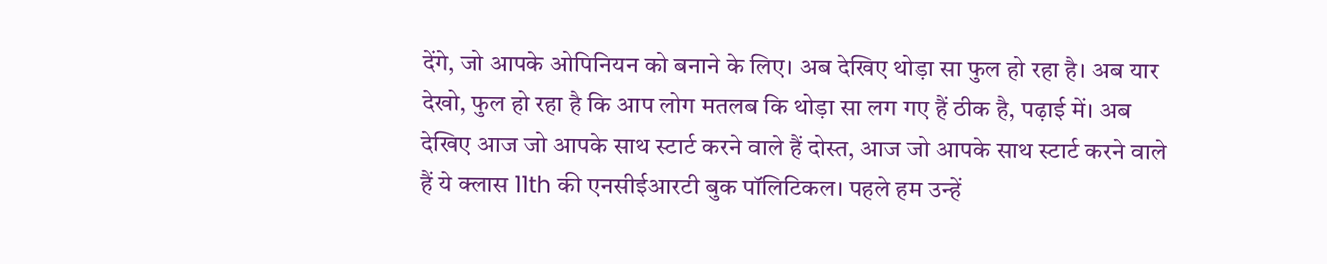देंगे, जो आपके ओपिनियन को बनाने के लिए। अब देखिए थोड़ा सा फुल हो रहा है। अब यार देखो, फुल हो रहा है कि आप लोग मतलब कि थोड़ा सा लग गए हैं ठीक है, पढ़ाई में। अब देखिए आज जो आपके साथ स्टार्ट करने वाले हैं दोस्त, आज जो आपके साथ स्टार्ट करने वाले हैं ये क्लास 11th की एनसीईआरटी बुक पॉलिटिकल। पहले हम उन्हें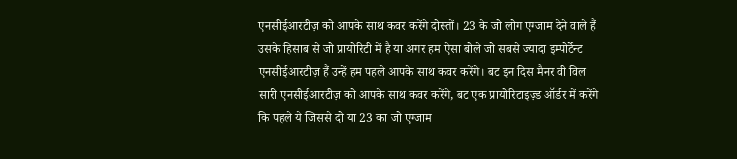एनसीईआरटीज़ को आपके साथ कवर करेंगे दोस्तों। 23 के जो लोग एग्जाम देने वाले हैं उसके हिसाब से जो प्रायोरिटी में है या अगर हम ऐसा बोले जो सबसे ज्यादा इम्पोर्टेन्ट एनसीईआरटीज़ हैं उन्हें हम पहले आपके साथ कवर करेंगे। बट इन दिस मैनर वी विल सारी एनसीईआरटीज़ को आपके साथ कवर करेंगे, बट एक प्रायोरिटाइज़्ड ऑर्डर में करेंगे कि पहले ये जिससे दो या 23 का जो एग्जाम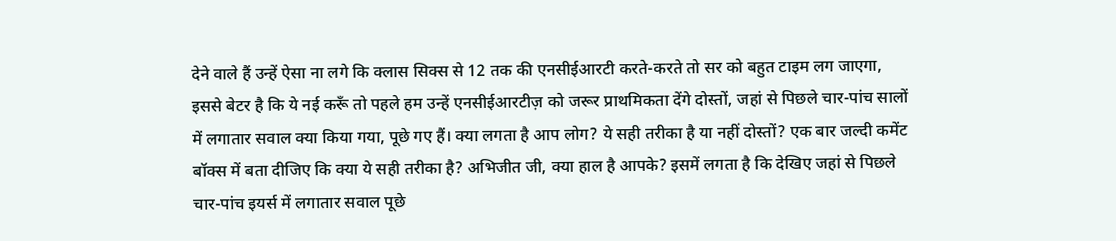देने वाले हैं उन्हें ऐसा ना लगे कि क्लास सिक्स से 12 तक की एनसीईआरटी करते-करते तो सर को बहुत टाइम लग जाएगा, इससे बेटर है कि ये नई करूँ तो पहले हम उन्हें एनसीईआरटीज़ को जरूर प्राथमिकता देंगे दोस्तों, जहां से पिछले चार-पांच सालों में लगातार सवाल क्या किया गया, पूछे गए हैं। क्या लगता है आप लोग? ये सही तरीका है या नहीं दोस्तों? एक बार जल्दी कमेंट बॉक्स में बता दीजिए कि क्या ये सही तरीका है? अभिजीत जी, क्या हाल है आपके? इसमें लगता है कि देखिए जहां से पिछले चार-पांच इयर्स में लगातार सवाल पूछे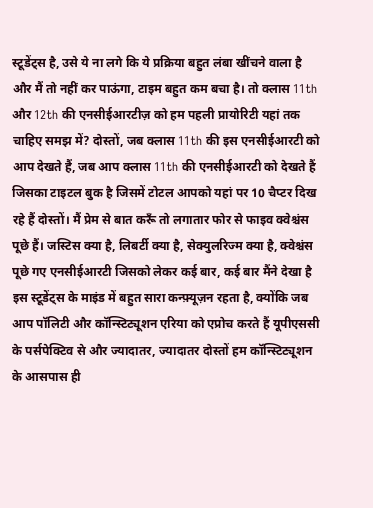स्टूडेंट्स है, उसे ये ना लगे कि ये प्रक्रिया बहुत लंबा खींचने वाला है और मैं तो नहीं कर पाऊंगा, टाइम बहुत कम बचा है। तो क्लास 11th और 12th की एनसीईआरटीज़ को हम पहली प्रायोरिटी यहां तक चाहिए समझ में? दोस्तों, जब क्लास 11th की इस एनसीईआरटी को आप देखते हैं, जब आप क्लास 11th की एनसीईआरटी को देखते हैं जिसका टाइटल बुक है जिसमें टोटल आपको यहां पर 10 चैप्टर दिख रहे हैं दोस्तों। मैं प्रेम से बात करूँ तो लगातार फोर से फाइव क्वेश्चंस पूछे हैं। जस्टिस क्या है, लिबर्टी क्या है, सेक्युलरिज्म क्या है, क्वेश्चंस पूछे गए एनसीईआरटी जिसको लेकर कई बार, कई बार मैंने देखा है इस स्टूडेंट्स के माइंड में बहुत सारा कन्फ़्यूज़न रहता है, क्योंकि जब आप पॉलिटी और कॉन्स्टिट्यूशन एरिया को एप्रोच करते हैं यूपीएससी के पर्सपेक्टिव से और ज्यादातर, ज्यादातर दोस्तों हम कॉन्स्टिट्यूशन के आसपास ही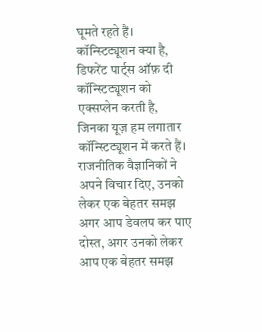घूमते रहते हैं। कॉन्स्टिट्यूशन क्या है, डिफरेंट पार्ट्स ऑफ़ दी कॉन्स्टिट्यूशन को एक्सप्लेन करती है, जिनका यूज़ हम लगातार कॉन्स्टिट्यूशन में करते हैं। राजनीतिक वैज्ञानिकों ने अपने विचार दिए, उनको लेकर एक बेहतर समझ अगर आप डेवलप कर पाए दोस्त, अगर उनको लेकर आप एक बेहतर समझ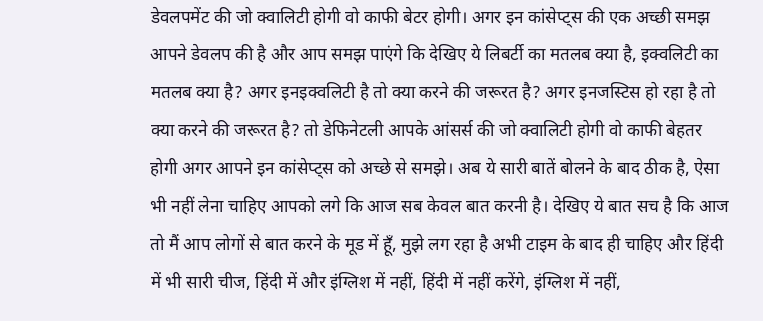डेवलपमेंट की जो क्वालिटी होगी वो काफी बेटर होगी। अगर इन कांसेप्ट्स की एक अच्छी समझ आपने डेवलप की है और आप समझ पाएंगे कि देखिए ये लिबर्टी का मतलब क्या है, इक्वलिटी का मतलब क्या है? अगर इनइक्वलिटी है तो क्या करने की जरूरत है? अगर इनजस्टिस हो रहा है तो क्या करने की जरूरत है? तो डेफिनेटली आपके आंसर्स की जो क्वालिटी होगी वो काफी बेहतर होगी अगर आपने इन कांसेप्ट्स को अच्छे से समझे। अब ये सारी बातें बोलने के बाद ठीक है, ऐसा भी नहीं लेना चाहिए आपको लगे कि आज सब केवल बात करनी है। देखिए ये बात सच है कि आज तो मैं आप लोगों से बात करने के मूड में हूँ, मुझे लग रहा है अभी टाइम के बाद ही चाहिए और हिंदी में भी सारी चीज, हिंदी में और इंग्लिश में नहीं, हिंदी में नहीं करेंगे, इंग्लिश में नहीं,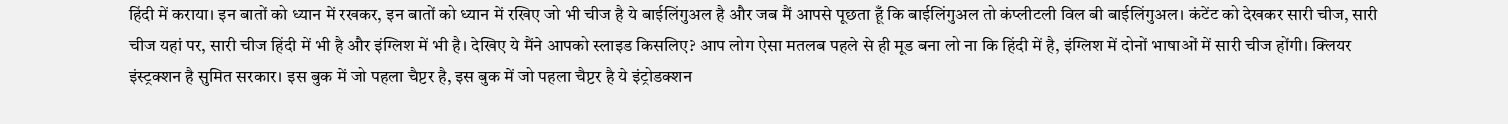हिंदी में कराया। इन बातों को ध्यान में रखकर, इन बातों को ध्यान में रखिए जो भी चीज है ये बाईलिंगुअल है और जब मैं आपसे पूछता हूँ कि बाईलिंगुअल तो कंप्लीटली विल बी बाईलिंगुअल। कंटेंट को देखकर सारी चीज, सारी चीज यहां पर, सारी चीज हिंदी में भी है और इंग्लिश में भी है। देखिए ये मैंने आपको स्लाइड किसलिए? आप लोग ऐसा मतलब पहले से ही मूड बना लो ना कि हिंदी में है, इंग्लिश में दोनों भाषाओं में सारी चीज होंगी। क्लियर इंस्ट्रक्शन है सुमित सरकार। इस बुक में जो पहला चैप्टर है, इस बुक में जो पहला चैप्टर है ये इंट्रोडक्शन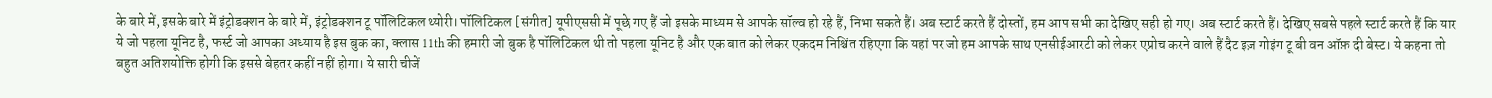के बारे में, इसके बारे में इंट्रोडक्शन के बारे में, इंट्रोडक्शन टू पॉलिटिकल थ्योरी। पॉलिटिकल [संगीत] यूपीएससी में पूछे गए हैं जो इसके माध्यम से आपके सॉल्व हो रहे हैं, निभा सकते हैं। अब स्टार्ट करते हैं दोस्तों, हम आप सभी का देखिए सही हो गए। अब स्टार्ट करते हैं। देखिए सबसे पहले स्टार्ट करते हैं कि यार ये जो पहला यूनिट है, फर्स्ट जो आपका अध्याय है इस बुक का, क्लास 11th की हमारी जो बुक है पॉलिटिकल थी तो पहला यूनिट है और एक बात को लेकर एकदम निश्चिंत रहिएगा कि यहां पर जो हम आपके साथ एनसीईआरटी को लेकर एप्रोच करने वाले हैं दैट इज़ गोइंग टू बी वन ऑफ़ दी बेस्ट। ये कहना तो बहुत अतिशयोक्ति होगी कि इससे बेहतर कहीं नहीं होगा। ये सारी चीजें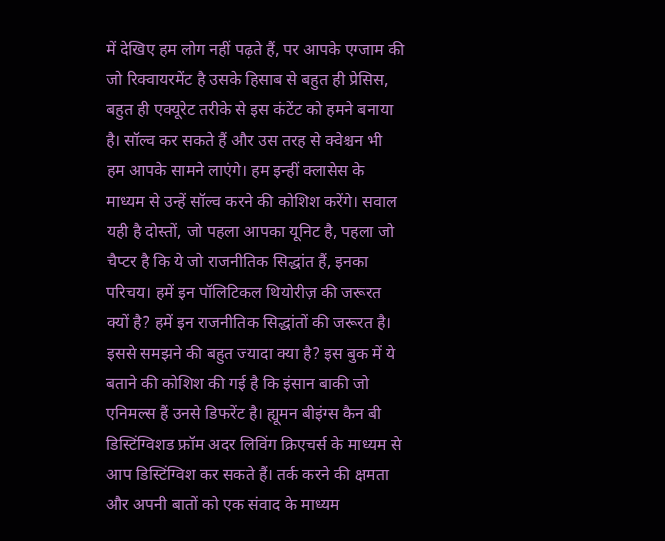में देखिए हम लोग नहीं पढ़ते हैं, पर आपके एग्जाम की जो रिक्वायरमेंट है उसके हिसाब से बहुत ही प्रेसिस, बहुत ही एक्यूरेट तरीके से इस कंटेंट को हमने बनाया है। सॉल्व कर सकते हैं और उस तरह से क्वेश्चन भी हम आपके सामने लाएंगे। हम इन्हीं क्लासेस के माध्यम से उन्हें सॉल्व करने की कोशिश करेंगे। सवाल यही है दोस्तों, जो पहला आपका यूनिट है, पहला जो चैप्टर है कि ये जो राजनीतिक सिद्धांत हैं, इनका परिचय। हमें इन पॉलिटिकल थियोरीज़ की जरूरत क्यों है? हमें इन राजनीतिक सिद्धांतों की जरूरत है। इससे समझने की बहुत ज्यादा क्या है? इस बुक में ये बताने की कोशिश की गई है कि इंसान बाकी जो एनिमल्स हैं उनसे डिफरेंट है। ह्यूमन बीइंग्स कैन बी डिस्टिंग्विशड फ्रॉम अदर लिविंग क्रिएचर्स के माध्यम से आप डिस्टिंग्विश कर सकते हैं। तर्क करने की क्षमता और अपनी बातों को एक संवाद के माध्यम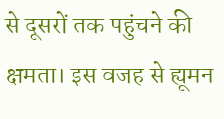से दूसरों तक पहुंचने की क्षमता। इस वजह से ह्यूमन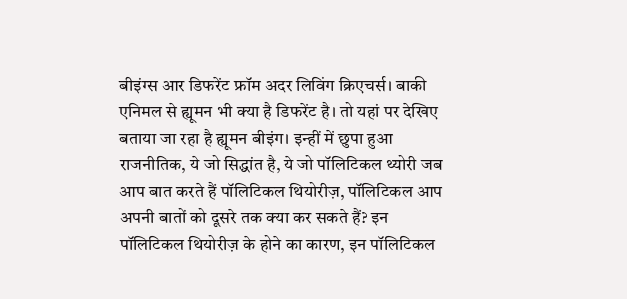बीइंग्स आर डिफरेंट फ्रॉम अदर लिविंग क्रिएचर्स। बाकी एनिमल से ह्यूमन भी क्या है डिफरेंट है। तो यहां पर देखिए बताया जा रहा है ह्यूमन बीइंग। इन्हीं में छुपा हुआ राजनीतिक, ये जो सिद्धांत है, ये जो पॉलिटिकल थ्योरी जब आप बात करते हैं पॉलिटिकल थियोरीज़, पॉलिटिकल आप अपनी बातों को दूसरे तक क्या कर सकते हैं? इन पॉलिटिकल थियोरीज़ के होने का कारण, इन पॉलिटिकल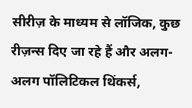सीरीज़ के माध्यम से लॉजिक, कुछ रीज़न्स दिए जा रहे हैं और अलग-अलग पॉलिटिकल थिंकर्स,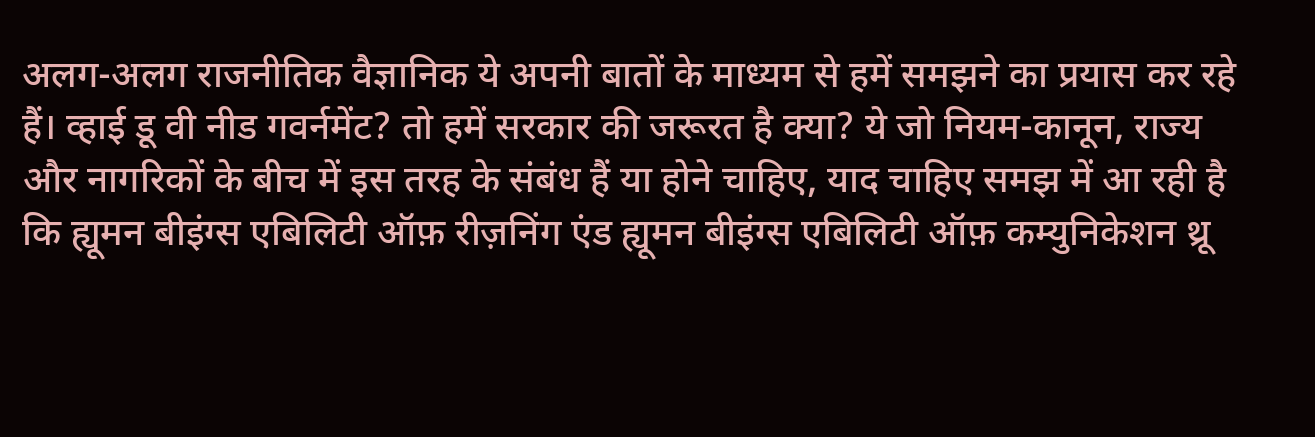अलग-अलग राजनीतिक वैज्ञानिक ये अपनी बातों के माध्यम से हमें समझने का प्रयास कर रहे हैं। व्हाई डू वी नीड गवर्नमेंट? तो हमें सरकार की जरूरत है क्या? ये जो नियम-कानून, राज्य और नागरिकों के बीच में इस तरह के संबंध हैं या होने चाहिए, याद चाहिए समझ में आ रही है कि ह्यूमन बीइंग्स एबिलिटी ऑफ़ रीज़निंग एंड ह्यूमन बीइंग्स एबिलिटी ऑफ़ कम्युनिकेशन थ्रू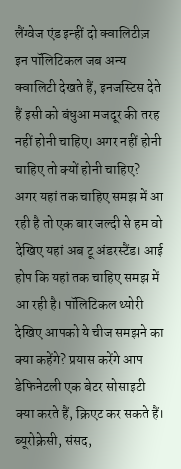लैंग्वेज एंड इन्हीं दो क्वालिटीज़ इन पॉलिटिकल जब अन्य क्वालिटी देखते हैं, इनजस्टिस देते हैं इसी को बंधुआ मजदूर की तरह नहीं होनी चाहिए। अगर नहीं होनी चाहिए तो क्यों होनी चाहिए? अगर यहां तक चाहिए समझ में आ रही है तो एक बार जल्दी से हम वो देखिए यहां अब टू अंडरस्टैंड। आई होप कि यहां तक चाहिए समझ में आ रही है। पॉलिटिकल थ्योरी देखिए आपको ये चीज समझने का क्या कहेंगे? प्रयास करेंगे आप डेफिनेटली एक बेटर सोसाइटी क्या करते हैं, क्रिएट कर सकते हैं। ब्यूरोक्रेसी, संसद,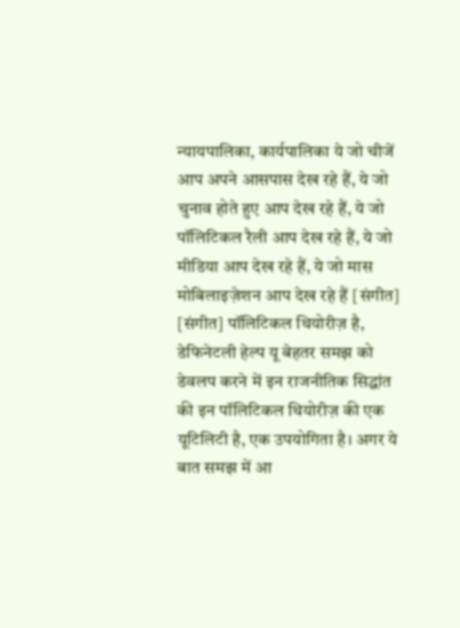न्यायपालिका, कार्यपालिका ये जो चीजें आप अपने आसपास देख रहे हैं, ये जो चुनाव होते हुए आप देख रहे हैं, ये जो पॉलिटिकल रैली आप देख रहे हैं, ये जो मीडिया आप देख रहे हैं, ये जो मास मोबिलाइज़ेशन आप देख रहे हैं [संगीत] [संगीत] पॉलिटिकल थियोरीज़ है, डेफिनेटली हेल्प यू बेहतर समझ को डेवलप करने में इन राजनीतिक सिद्धांत की इन पॉलिटिकल थियोरीज़ की एक यूटिलिटी है, एक उपयोगिता है। अगर ये बात समझ में आ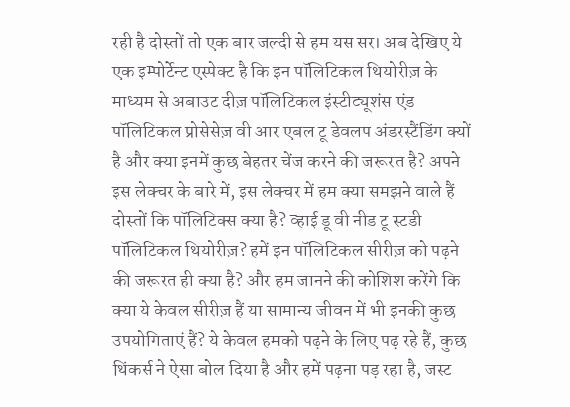रही है दोस्तों तो एक बार जल्दी से हम यस सर। अब देखिए ये एक इम्पोर्टेन्ट एस्पेक्ट है कि इन पॉलिटिकल थियोरीज़ के माध्यम से अबाउट दीज़ पॉलिटिकल इंस्टीट्यूशंस एंड पॉलिटिकल प्रोसेसेज़ वी आर एबल टू डेवलप अंडरस्टैंडिंग क्यों है और क्या इनमें कुछ बेहतर चेंज करने की जरूरत है? अपने इस लेक्चर के बारे में, इस लेक्चर में हम क्या समझने वाले हैं दोस्तों कि पॉलिटिक्स क्या है? व्हाई डू वी नीड टू स्टडी पॉलिटिकल थियोरीज़? हमें इन पॉलिटिकल सीरीज़ को पढ़ने की जरूरत ही क्या है? और हम जानने की कोशिश करेंगे कि क्या ये केवल सीरीज़ हैं या सामान्य जीवन में भी इनकी कुछ उपयोगिताएं हैं? ये केवल हमको पढ़ने के लिए पढ़ रहे हैं, कुछ थिंकर्स ने ऐसा बोल दिया है और हमें पढ़ना पड़ रहा है, जस्ट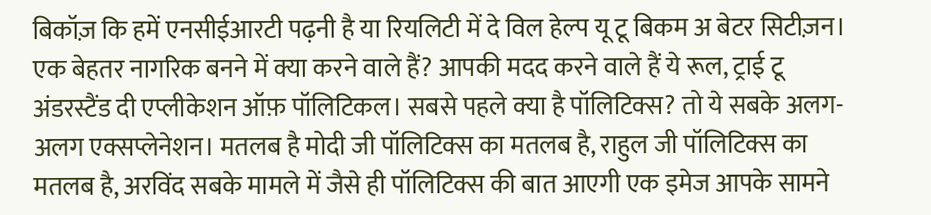बिकॉज़ कि हमें एनसीईआरटी पढ़नी है या रियलिटी में दे विल हेल्प यू टू बिकम अ बेटर सिटीज़न। एक बेहतर नागरिक बनने में क्या करने वाले हैं? आपकी मदद करने वाले हैं ये रूल, ट्राई टू अंडरस्टैंड दी एप्लीकेशन ऑफ़ पॉलिटिकल। सबसे पहले क्या है पॉलिटिक्स? तो ये सबके अलग-अलग एक्सप्लेनेशन। मतलब है मोदी जी पॉलिटिक्स का मतलब है, राहुल जी पॉलिटिक्स का मतलब है, अरविंद सबके मामले में जैसे ही पॉलिटिक्स की बात आएगी एक इमेज आपके सामने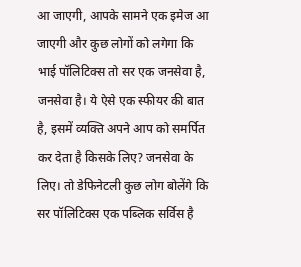आ जाएगी, आपके सामने एक इमेज आ जाएगी और कुछ लोगों को लगेगा कि भाई पॉलिटिक्स तो सर एक जनसेवा है, जनसेवा है। ये ऐसे एक स्फीयर की बात है, इसमें व्यक्ति अपने आप को समर्पित कर देता है किसके लिए? जनसेवा के लिए। तो डेफिनेटली कुछ लोग बोलेंगे कि सर पॉलिटिक्स एक पब्लिक सर्विस है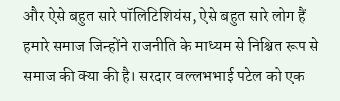और ऐसे बहुत सारे पॉलिटिशियंस, ऐसे बहुत सारे लोग हैं हमारे समाज जिन्होंने राजनीति के माध्यम से निश्चित रूप से समाज की क्या की है। सरदार वल्लभभाई पटेल को एक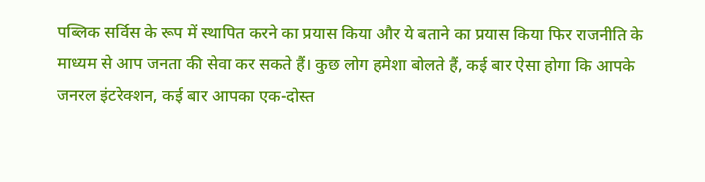पब्लिक सर्विस के रूप में स्थापित करने का प्रयास किया और ये बताने का प्रयास किया फिर राजनीति के माध्यम से आप जनता की सेवा कर सकते हैं। कुछ लोग हमेशा बोलते हैं, कई बार ऐसा होगा कि आपके जनरल इंटरेक्शन, कई बार आपका एक-दोस्त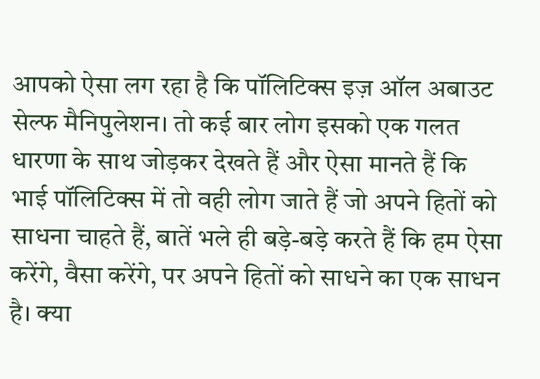आपको ऐसा लग रहा है कि पॉलिटिक्स इज़ ऑल अबाउट सेल्फ मैनिपुलेशन। तो कई बार लोग इसको एक गलत धारणा के साथ जोड़कर देखते हैं और ऐसा मानते हैं कि भाई पॉलिटिक्स में तो वही लोग जाते हैं जो अपने हितों को साधना चाहते हैं, बातें भले ही बड़े-बड़े करते हैं कि हम ऐसा करेंगे, वैसा करेंगे, पर अपने हितों को साधने का एक साधन है। क्या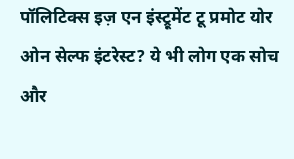पॉलिटिक्स इज़ एन इंस्ट्रूमेंट टू प्रमोट योर ओन सेल्फ इंटरेस्ट? ये भी लोग एक सोच और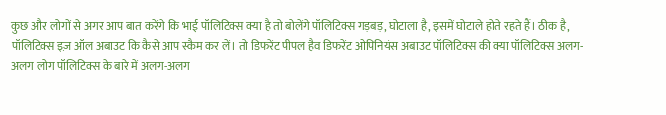कुछ और लोगों से अगर आप बात करेंगे कि भाई पॉलिटिक्स क्या है तो बोलेंगे पॉलिटिक्स गड़बड़, घोटाला है, इसमें घोटाले होते रहते हैं। ठीक है, पॉलिटिक्स इज़ ऑल अबाउट कि कैसे आप स्कैम कर लें। तो डिफरेंट पीपल हैव डिफरेंट ओपिनियंस अबाउट पॉलिटिक्स की क्या पॉलिटिक्स अलग-अलग लोग पॉलिटिक्स के बारे में अलग-अलग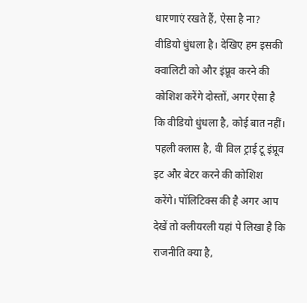धारणाएं रखते हैं, ऐसा है ना? वीडियो धुंधला है। देखिए हम इसकी क्वालिटी को और इंप्रूव करने की कोशिश करेंगे दोस्तों, अगर ऐसा है कि वीडियो धुंधला है, कोई बात नहीं। पहली क्लास है, वी विल ट्राई टू इंप्रूव इट और बेटर करने की कोशिश करेंगे। पॉलिटिक्स की है अगर आप देखें तो क्लीयरली यहां पे लिखा है कि राजनीति क्या है,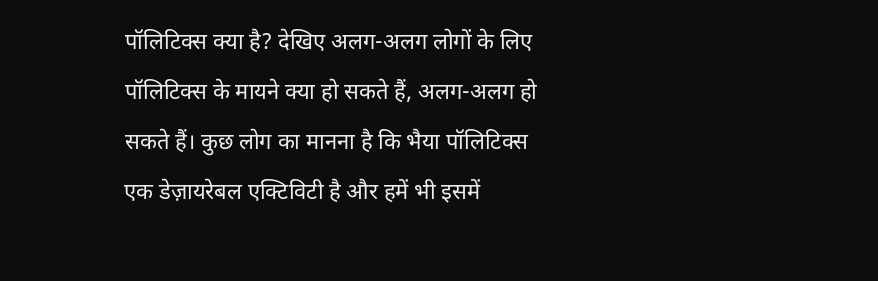पॉलिटिक्स क्या है? देखिए अलग-अलग लोगों के लिए पॉलिटिक्स के मायने क्या हो सकते हैं, अलग-अलग हो सकते हैं। कुछ लोग का मानना है कि भैया पॉलिटिक्स एक डेज़ायरेबल एक्टिविटी है और हमें भी इसमें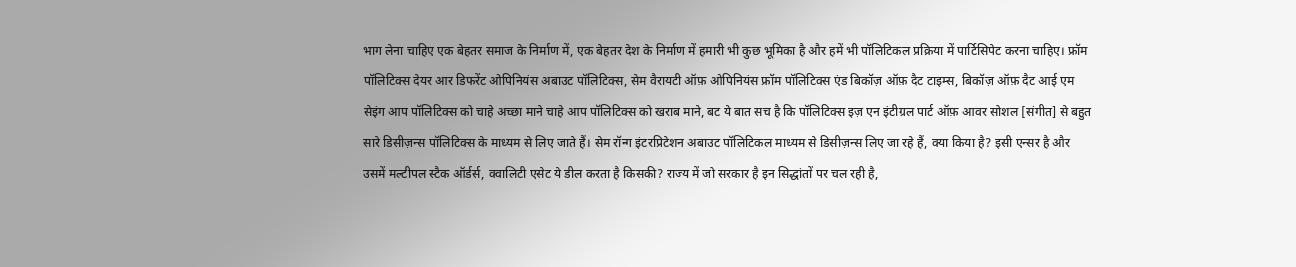भाग लेना चाहिए एक बेहतर समाज के निर्माण में, एक बेहतर देश के निर्माण में हमारी भी कुछ भूमिका है और हमें भी पॉलिटिकल प्रक्रिया में पार्टिसिपेट करना चाहिए। फ्रॉम पॉलिटिक्स देयर आर डिफरेंट ओपिनियंस अबाउट पॉलिटिक्स, सेम वैरायटी ऑफ़ ओपिनियंस फ्रॉम पॉलिटिक्स एंड बिकॉज़ ऑफ़ दैट टाइम्स, बिकॉज़ ऑफ़ दैट आई एम सेइंग आप पॉलिटिक्स को चाहे अच्छा माने चाहे आप पॉलिटिक्स को खराब माने, बट ये बात सच है कि पॉलिटिक्स इज़ एन इंटीग्रल पार्ट ऑफ़ आवर सोशल [संगीत] से बहुत सारे डिसीज़न्स पॉलिटिक्स के माध्यम से लिए जाते हैं। सेम रॉन्ग इंटरप्रिटेशन अबाउट पॉलिटिकल माध्यम से डिसीज़न्स लिए जा रहे हैं, क्या किया है? इसी एन्सर है और उसमें मल्टीपल स्टैक ऑर्डर्स, क्वालिटी एसेट ये डील करता है किसकी? राज्य में जो सरकार है इन सिद्धांतों पर चल रही है,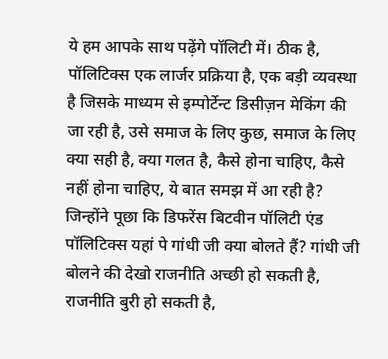ये हम आपके साथ पढ़ेंगे पॉलिटी में। ठीक है, पॉलिटिक्स एक लार्जर प्रक्रिया है, एक बड़ी व्यवस्था है जिसके माध्यम से इम्पोर्टेन्ट डिसीज़न मेकिंग की जा रही है, उसे समाज के लिए कुछ, समाज के लिए क्या सही है, क्या गलत है, कैसे होना चाहिए, कैसे नहीं होना चाहिए, ये बात समझ में आ रही है? जिन्होंने पूछा कि डिफरेंस बिटवीन पॉलिटी एंड पॉलिटिक्स यहां पे गांधी जी क्या बोलते हैं? गांधी जी बोलने की देखो राजनीति अच्छी हो सकती है, राजनीति बुरी हो सकती है,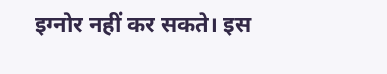इग्नोर नहीं कर सकते। इस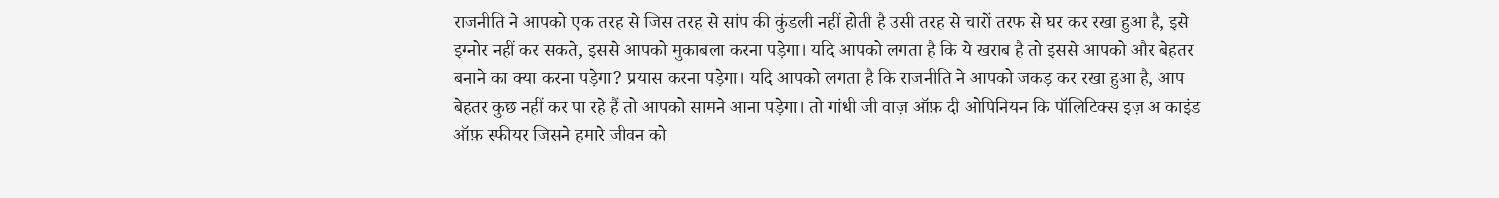राजनीति ने आपको एक तरह से जिस तरह से सांप की कुंडली नहीं होती है उसी तरह से चारों तरफ से घर कर रखा हुआ है, इसे इग्नोर नहीं कर सकते, इससे आपको मुकाबला करना पड़ेगा। यदि आपको लगता है कि ये खराब है तो इससे आपको और बेहतर बनाने का क्या करना पड़ेगा? प्रयास करना पड़ेगा। यदि आपको लगता है कि राजनीति ने आपको जकड़ कर रखा हुआ है, आप बेहतर कुछ नहीं कर पा रहे हैं तो आपको सामने आना पड़ेगा। तो गांधी जी वाज़ ऑफ़ दी ओपिनियन कि पॉलिटिक्स इज़ अ काइंड ऑफ़ स्फीयर जिसने हमारे जीवन को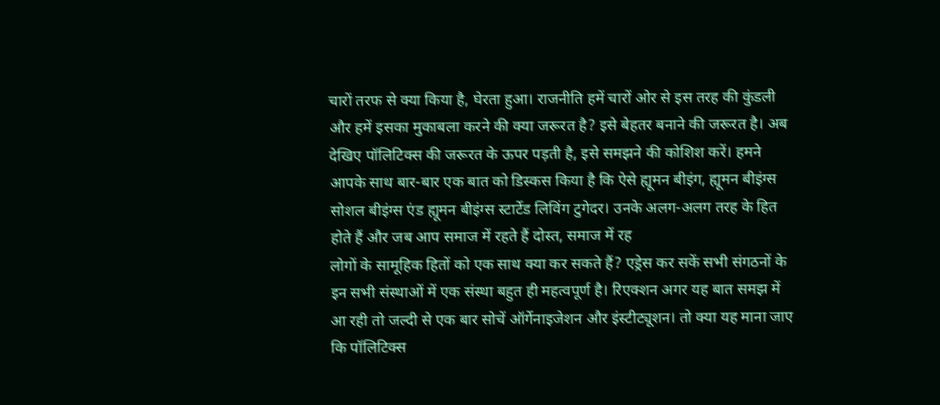चारों तरफ से क्या किया है, घेरता हुआ। राजनीति हमें चारों ओर से इस तरह की कुंडली और हमें इसका मुकाबला करने की क्या जरूरत है? इसे बेहतर बनाने की जरूरत है। अब देखिए पॉलिटिक्स की जरूरत के ऊपर पड़ती है, इसे समझने की कोशिश करें। हमने आपके साथ बार-बार एक बात को डिस्कस किया है कि ऐसे ह्यूमन बीइंग, ह्यूमन बीइंग्स सोशल बीइंग्स एंड ह्यूमन बीइंग्स स्टार्टेड लिविंग टुगेदर। उनके अलग-अलग तरह के हित होते हैं और जब आप समाज में रहते हैं दोस्त, समाज में रह
लोगों के सामूहिक हितों को एक साथ क्या कर सकते हैं? एड्रेस कर सकें सभी संगठनों के इन सभी संस्थाओं में एक संस्था बहुत ही महत्वपूर्ण है। रिएक्शन अगर यह बात समझ में आ रही तो जल्दी से एक बार सोचें ऑर्गेनाइजेशन और इंस्टीट्यूशन। तो क्या यह माना जाए कि पॉलिटिक्स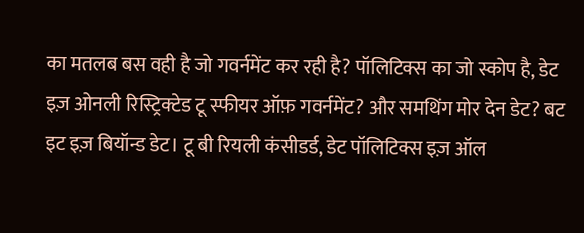का मतलब बस वही है जो गवर्नमेंट कर रही है? पॉलिटिक्स का जो स्कोप है, डेट इज़ ओनली रिस्ट्रिक्टेड टू स्फीयर ऑफ़ गवर्नमेंट? और समथिंग मोर देन डेट? बट इट इज़ बियॉन्ड डेट। टू बी रियली कंसीडर्ड, डेट पॉलिटिक्स इज़ ऑल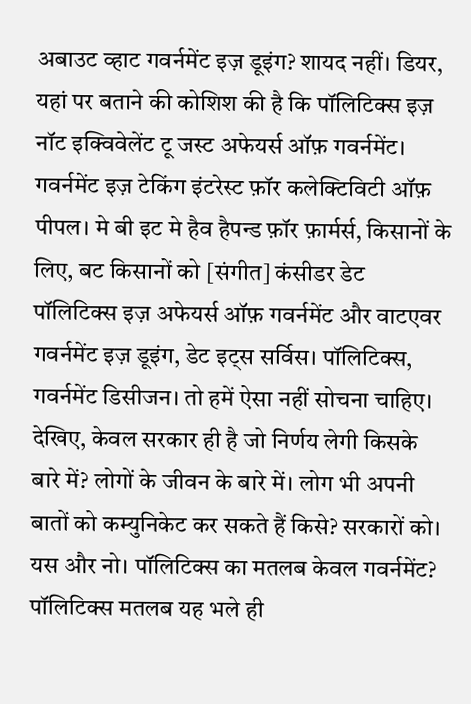अबाउट व्हाट गवर्नमेंट इज़ डूइंग? शायद नहीं। डियर, यहां पर बताने की कोशिश की है कि पॉलिटिक्स इज़ नॉट इक्विवेलेंट टू जस्ट अफेयर्स ऑफ़ गवर्नमेंट। गवर्नमेंट इज़ टेकिंग इंटरेस्ट फ़ॉर कलेक्टिविटी ऑफ़ पीपल। मे बी इट मे हैव हैपन्ड फ़ॉर फ़ार्मर्स, किसानों के लिए, बट किसानों को [संगीत] कंसीडर डेट पॉलिटिक्स इज़ अफेयर्स ऑफ़ गवर्नमेंट और वाटएवर गवर्नमेंट इज़ डूइंग, डेट इट्स सर्विस। पॉलिटिक्स, गवर्नमेंट डिसीजन। तो हमें ऐसा नहीं सोचना चाहिए। देखिए, केवल सरकार ही है जो निर्णय लेगी किसके बारे में? लोगों के जीवन के बारे में। लोग भी अपनी बातों को कम्युनिकेट कर सकते हैं किसे? सरकारों को। यस और नो। पॉलिटिक्स का मतलब केवल गवर्नमेंट? पॉलिटिक्स मतलब यह भले ही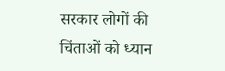सरकार लोगों की चिंताओं को ध्यान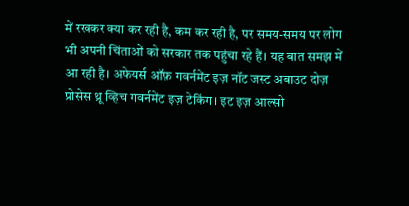में रखकर क्या कर रही है, कम कर रही है, पर समय-समय पर लोग भी अपनी चिंताओं को सरकार तक पहुंचा रहे हैं। यह बात समझ में आ रही है। अफेयर्स ऑफ़ गवर्नमेंट इज़ नॉट जस्ट अबाउट दोज़ प्रोसेस थ्रू व्हिच गवर्नमेंट इज़ टेकिंग। इट इज़ आल्सो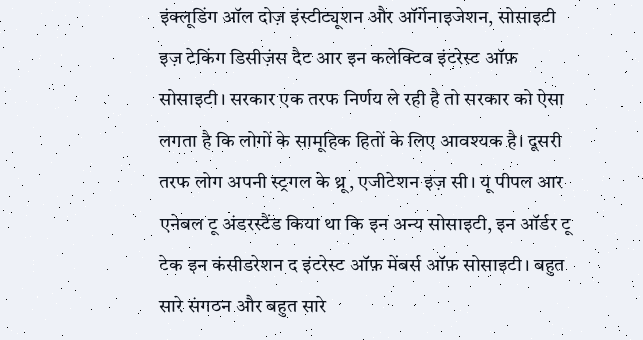इंक्लूडिंग ऑल दोज़ इंस्टीट्यूशन और ऑर्गेनाइजेशन, सोसाइटी इज़ टेकिंग डिसीज़ंस दैट आर इन कलेक्टिव इंटरेस्ट ऑफ़ सोसाइटी। सरकार एक तरफ निर्णय ले रही है तो सरकार को ऐसा लगता है कि लोगों के सामूहिक हितों के लिए आवश्यक है। दूसरी तरफ लोग अपनी स्ट्रगल के थ्रू, एजीटेशन इज़ सी। यू पीपल आर एनेबल टू अंडरस्टैंड किया था कि इन अन्य सोसाइटी, इन ऑर्डर टू टेक इन कंसीडरेशन द इंटरेस्ट ऑफ़ मेंबर्स ऑफ़ सोसाइटी। बहुत सारे संगठन और बहुत सारे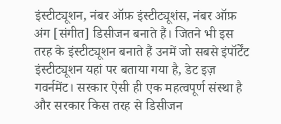इंस्टीट्यूशन, नंबर ऑफ़ इंस्टीट्यूशंस, नंबर ऑफ़ अंग [संगीत] डिसीजन बनाते हैं। जितने भी इस तरह के इंस्टीट्यूशन बनाते हैं उनमें जो सबसे इंपॉर्टेंट इंस्टीट्यूशन यहां पर बताया गया है, डेट इज़ गवर्नमेंट। सरकार ऐसी ही एक महत्वपूर्ण संस्था है और सरकार किस तरह से डिसीजन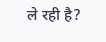ले रही है?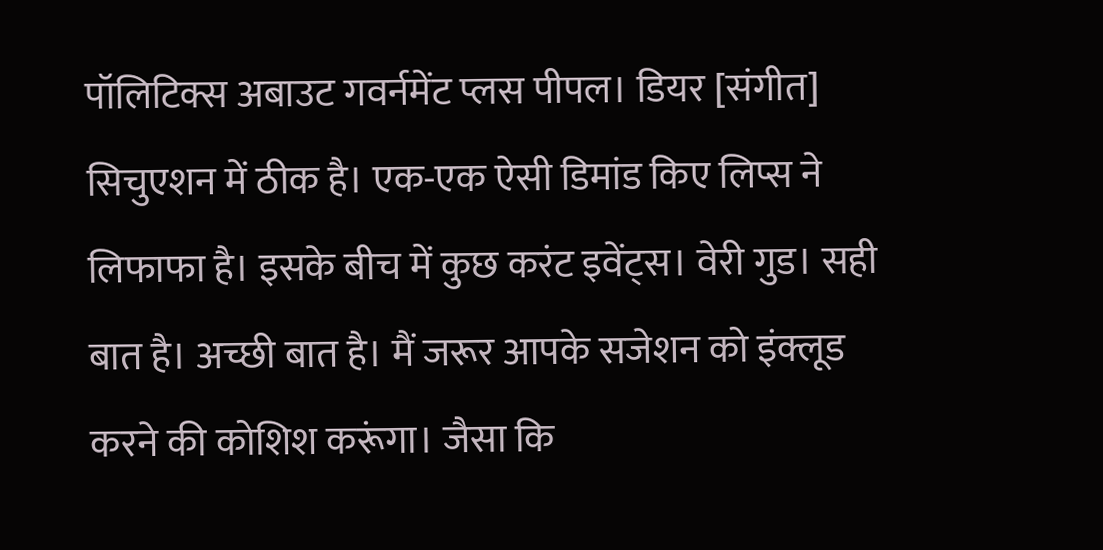पॉलिटिक्स अबाउट गवर्नमेंट प्लस पीपल। डियर [संगीत] सिचुएशन में ठीक है। एक-एक ऐसी डिमांड किए लिप्स ने लिफाफा है। इसके बीच में कुछ करंट इवेंट्स। वेरी गुड। सही बात है। अच्छी बात है। मैं जरूर आपके सजेशन को इंक्लूड करने की कोशिश करूंगा। जैसा कि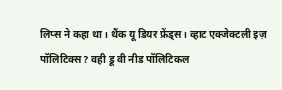लिप्स ने कहा था। थैंक यू डियर फ्रेंड्स। व्हाट एक्जेक्टली इज़ पॉलिटिक्स? वही डू वी नीड पॉलिटिकल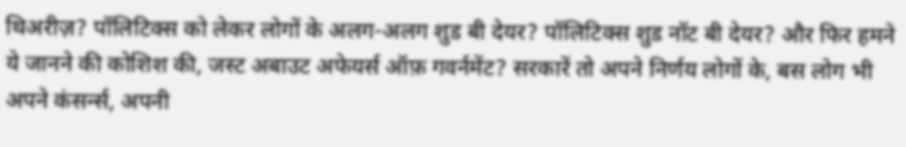थिअरीज़? पॉलिटिक्स को लेकर लोगों के अलग-अलग शुड बी देयर? पॉलिटिक्स शुड नॉट बी देयर? और फिर हमने ये जानने की कोशिश की, जस्ट अबाउट अफेयर्स ऑफ़ गवर्नमेंट? सरकारें तो अपने निर्णय लोगों के, बस लोग भी अपने कंसर्न्स, अपनी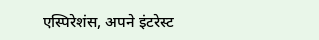एस्पिरेशंस, अपने इंटरेस्ट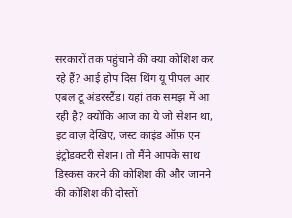सरकारों तक पहुंचाने की क्या कोशिश कर रहे हैं? आई होप दिस थिंग यू पीपल आर एबल टू अंडरस्टैंड। यहां तक समझ में आ रही है? क्योंकि आज का ये जो सेशन था, इट वाज़ देखिए, जस्ट काइंड ऑफ़ एन इंट्रोडक्टरी सेशन। तो मैंने आपके साथ डिस्कस करने की कोशिश की और जानने की कोशिश की दोस्तों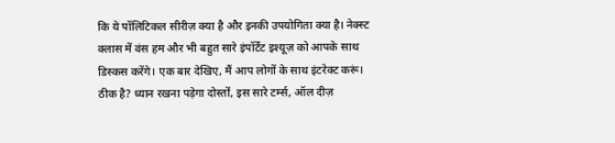कि ये पॉलिटिकल सीरीज़ क्या है और इनकी उपयोगिता क्या है। नेक्स्ट क्लास में वंस हम और भी बहुत सारे इंपॉर्टेंट इश्यूज़ को आपके साथ डिस्कस करेंगे। एक बार देखिए, मैं आप लोगों के साथ इंटरेक्ट करूं। ठीक है? ध्यान रखना पड़ेगा दोस्तों, इस सारे टर्म्स, ऑल दीज़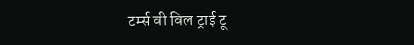टर्म्स वी विल ट्राई टू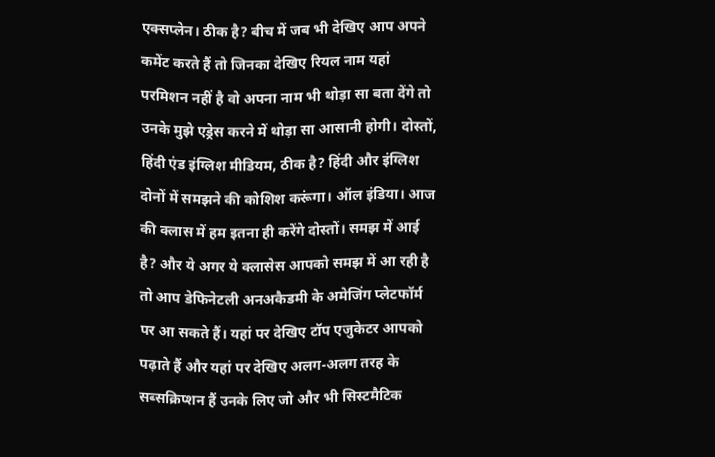एक्सप्लेन। ठीक है? बीच में जब भी देखिए आप अपने कमेंट करते हैं तो जिनका देखिए रियल नाम यहां परमिशन नहीं है वो अपना नाम भी थोड़ा सा बता देंगे तो उनके मुझे एड्रेस करने में थोड़ा सा आसानी होगी। दोस्तों, हिंदी एंड इंग्लिश मीडियम, ठीक है? हिंदी और इंग्लिश दोनों में समझने की कोशिश करूंगा। ऑल इंडिया। आज की क्लास में हम इतना ही करेंगे दोस्तों। समझ में आई है? और ये अगर ये क्लासेस आपको समझ में आ रही है तो आप डेफिनेटली अनअकैडमी के अमेजिंग प्लेटफॉर्म पर आ सकते हैं। यहां पर देखिए टॉप एजुकेटर आपको पढ़ाते हैं और यहां पर देखिए अलग-अलग तरह के सब्सक्रिप्शन हैं उनके लिए जो और भी सिस्टमैटिक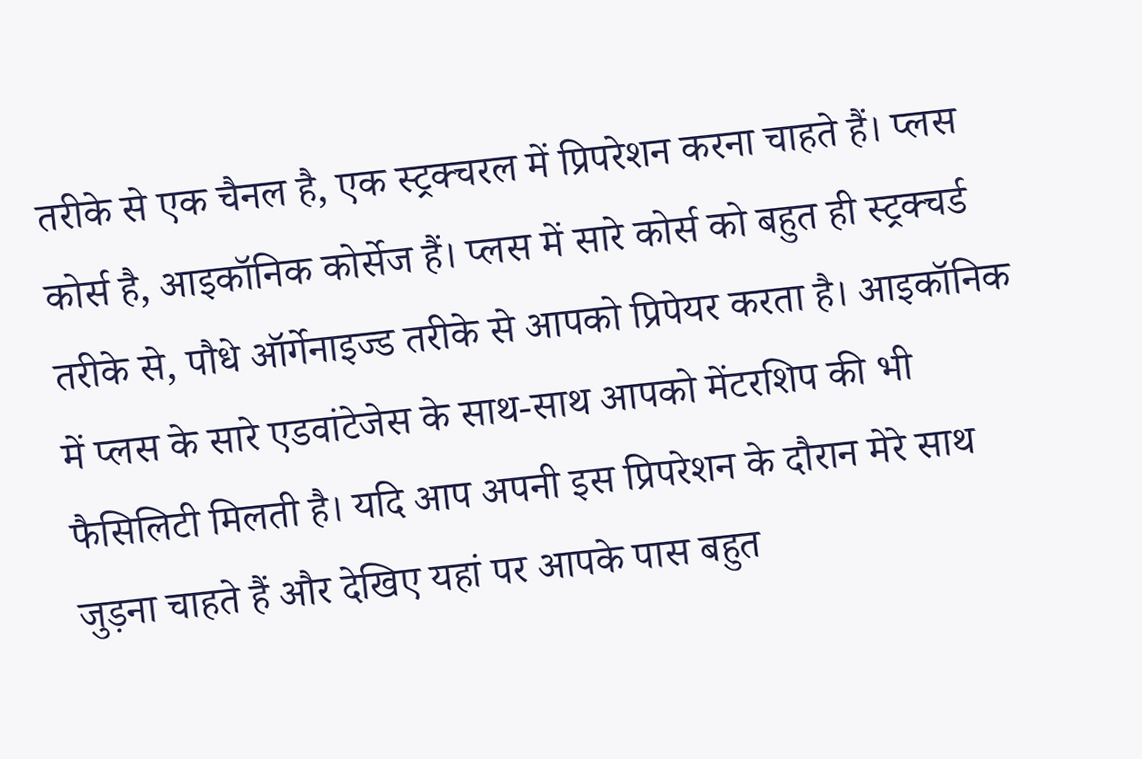तरीके से एक चैनल है, एक स्ट्रक्चरल में प्रिपरेशन करना चाहते हैं। प्लस कोर्स है, आइकॉनिक कोर्सेज हैं। प्लस में सारे कोर्स को बहुत ही स्ट्रक्चर्ड तरीके से, पौधे ऑर्गेनाइज्ड तरीके से आपको प्रिपेयर करता है। आइकॉनिक में प्लस के सारे एडवांटेजेस के साथ-साथ आपको मेंटरशिप की भी फैसिलिटी मिलती है। यदि आप अपनी इस प्रिपरेशन के दौरान मेरे साथ जुड़ना चाहते हैं और देखिए यहां पर आपके पास बहुत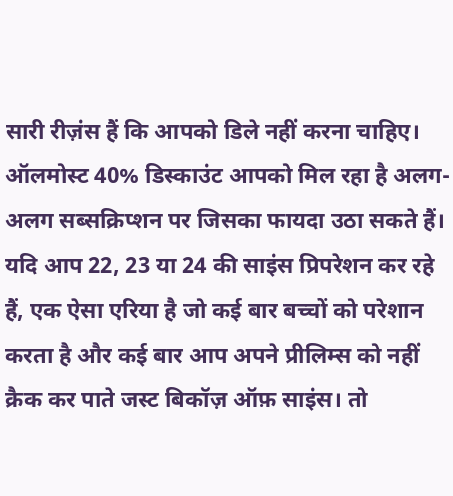सारी रीज़ंस हैं कि आपको डिले नहीं करना चाहिए। ऑलमोस्ट 40% डिस्काउंट आपको मिल रहा है अलग-अलग सब्सक्रिप्शन पर जिसका फायदा उठा सकते हैं। यदि आप 22, 23 या 24 की साइंस प्रिपरेशन कर रहे हैं, एक ऐसा एरिया है जो कई बार बच्चों को परेशान करता है और कई बार आप अपने प्रीलिम्स को नहीं क्रैक कर पाते जस्ट बिकॉज़ ऑफ़ साइंस। तो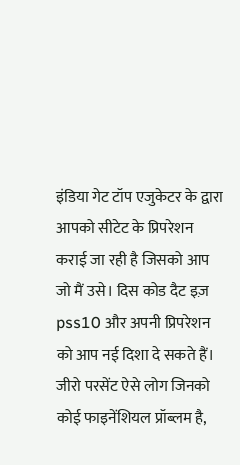इंडिया गेट टॉप एजुकेटर के द्वारा आपको सीटेट के प्रिपरेशन कराई जा रही है जिसको आप जो मैं उसे। दिस कोड दैट इज़ pss10 और अपनी प्रिपरेशन को आप नई दिशा दे सकते हैं। जीरो परसेंट ऐसे लोग जिनको कोई फाइनेंशियल प्रॉब्लम है,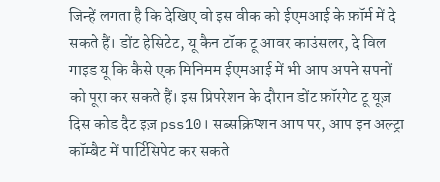जिन्हें लगता है कि देखिए वो इस वीक को ईएमआई के फ़ॉर्म में दे सकते हैं। डोंट हेसिटेट, यू कैन टॉक टू आवर काउंसलर, दे विल गाइड यू कि कैसे एक मिनिमम ईएमआई में भी आप अपने सपनों को पूरा कर सकते हैं। इस प्रिपरेशन के दौरान डोंट फ़ॉरगेट टू यूज़ दिस कोड दैट इज़ pss10। सब्सक्रिप्शन आप पर, आप इन अल्ट्रा कॉम्बैट में पार्टिसिपेट कर सकते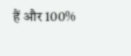हैं और 100%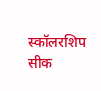स्कॉलरशिप सीक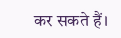कर सकते हैं।